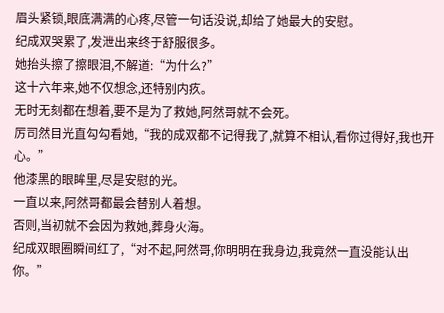眉头紧锁,眼底满满的心疼,尽管一句话没说,却给了她最大的安慰。
纪成双哭累了,发泄出来终于舒服很多。
她抬头擦了擦眼泪,不解道:“为什么?”
这十六年来,她不仅想念,还特别内疚。
无时无刻都在想着,要不是为了救她,阿然哥就不会死。
厉司然目光直勾勾看她,“我的成双都不记得我了,就算不相认,看你过得好,我也开心。”
他漆黑的眼眸里,尽是安慰的光。
一直以来,阿然哥都最会替别人着想。
否则,当初就不会因为救她,葬身火海。
纪成双眼圈瞬间红了,“对不起,阿然哥,你明明在我身边,我竟然一直没能认出你。”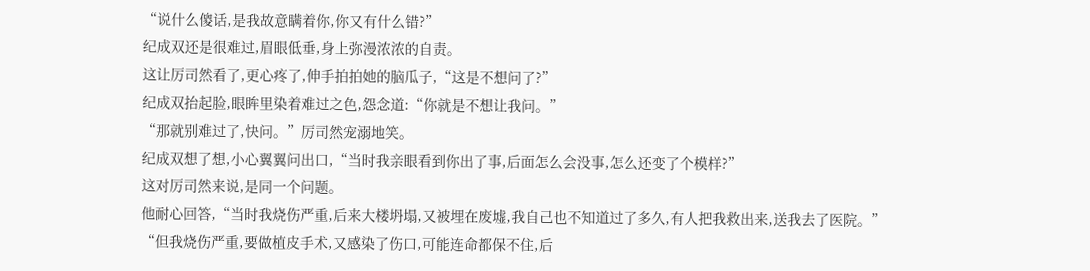“说什么傻话,是我故意瞒着你,你又有什么错?”
纪成双还是很难过,眉眼低垂,身上弥漫浓浓的自责。
这让厉司然看了,更心疼了,伸手拍拍她的脑瓜子,“这是不想问了?”
纪成双抬起脸,眼眸里染着难过之色,怨念道:“你就是不想让我问。”
“那就别难过了,快问。”厉司然宠溺地笑。
纪成双想了想,小心翼翼问出口,“当时我亲眼看到你出了事,后面怎么会没事,怎么还变了个模样?”
这对厉司然来说,是同一个问题。
他耐心回答,“当时我烧伤严重,后来大楼坍塌,又被埋在废墟,我自己也不知道过了多久,有人把我救出来,送我去了医院。”
“但我烧伤严重,要做植皮手术,又感染了伤口,可能连命都保不住,后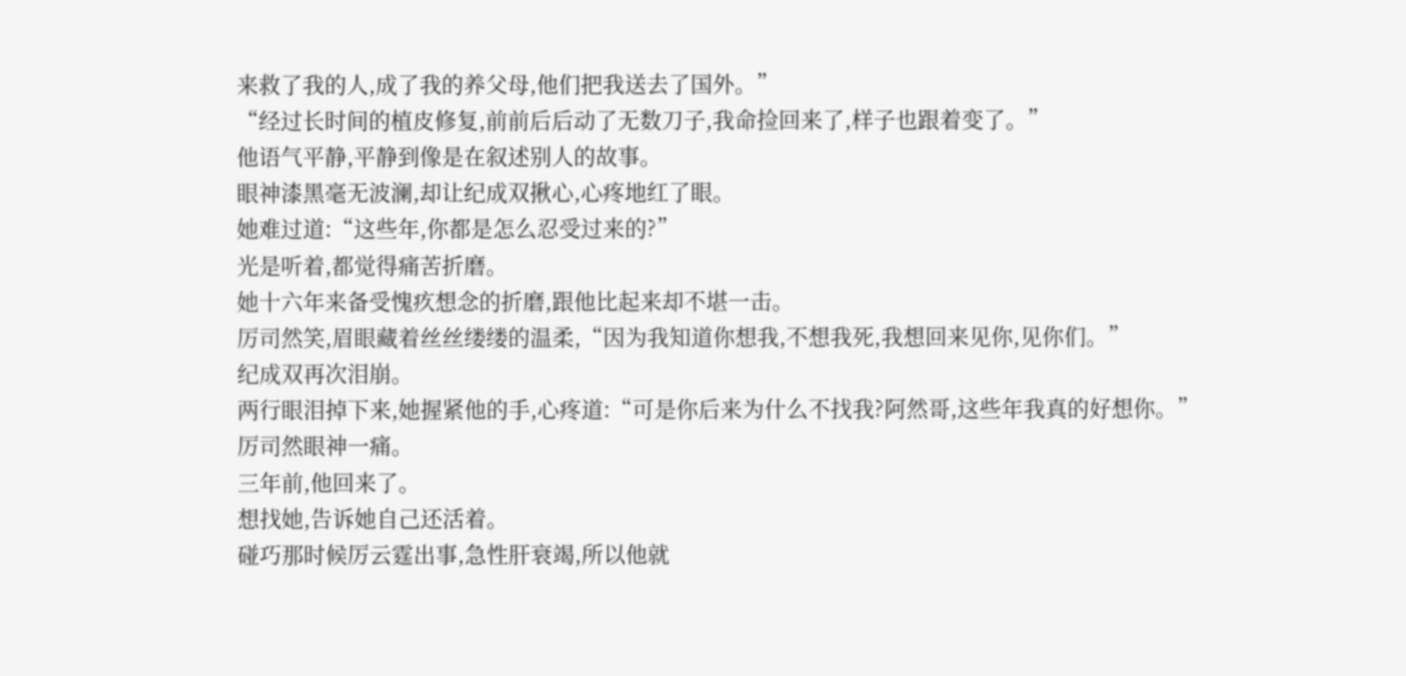来救了我的人,成了我的养父母,他们把我送去了国外。”
“经过长时间的植皮修复,前前后后动了无数刀子,我命捡回来了,样子也跟着变了。”
他语气平静,平静到像是在叙述别人的故事。
眼神漆黑毫无波澜,却让纪成双揪心,心疼地红了眼。
她难过道:“这些年,你都是怎么忍受过来的?”
光是听着,都觉得痛苦折磨。
她十六年来备受愧疚想念的折磨,跟他比起来却不堪一击。
厉司然笑,眉眼藏着丝丝缕缕的温柔,“因为我知道你想我,不想我死,我想回来见你,见你们。”
纪成双再次泪崩。
两行眼泪掉下来,她握紧他的手,心疼道:“可是你后来为什么不找我?阿然哥,这些年我真的好想你。”
厉司然眼神一痛。
三年前,他回来了。
想找她,告诉她自己还活着。
碰巧那时候厉云霆出事,急性肝衰竭,所以他就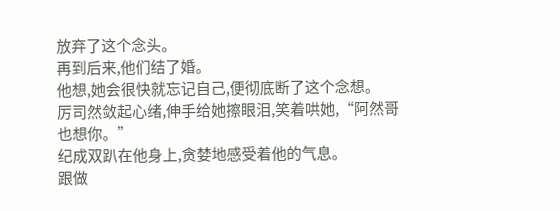放弃了这个念头。
再到后来,他们结了婚。
他想,她会很快就忘记自己,便彻底断了这个念想。
厉司然敛起心绪,伸手给她擦眼泪,笑着哄她,“阿然哥也想你。”
纪成双趴在他身上,贪婪地感受着他的气息。
跟做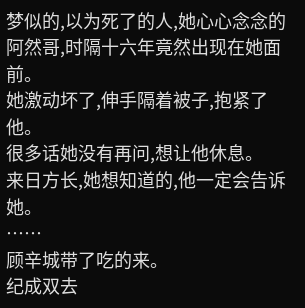梦似的,以为死了的人,她心心念念的阿然哥,时隔十六年竟然出现在她面前。
她激动坏了,伸手隔着被子,抱紧了他。
很多话她没有再问,想让他休息。
来日方长,她想知道的,他一定会告诉她。
……
顾辛城带了吃的来。
纪成双去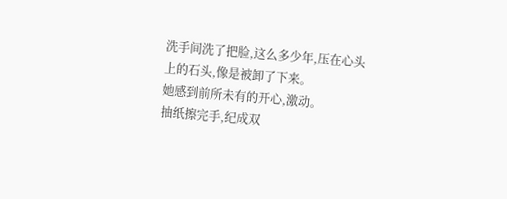洗手间洗了把脸,这么多少年,压在心头上的石头,像是被卸了下来。
她感到前所未有的开心,激动。
抽纸擦完手,纪成双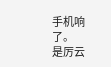手机响了。
是厉云